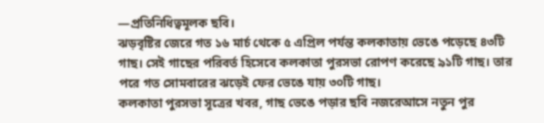—প্রতিনিধিত্বমূলক ছবি।
ঝড়বৃষ্টির জেরে গত ১৬ মার্চ থেকে ৫ এপ্রিল পর্যন্ত কলকাতায় ভেঙে পড়েছে ৪৩টি গাছ। সেই গাছের পরিবর্ত হিসেবে কলকাতা পুরসভা রোপণ করেছে ৯১টি গাছ। তার পরে গত সোমবারের ঝড়েই ফের ভেঙে যায় ৩০টি গাছ।
কলকাতা পুরসভা সূত্রের খবর, গাছ ভেঙে পড়ার ছবি নজরেআসে নতুন পুর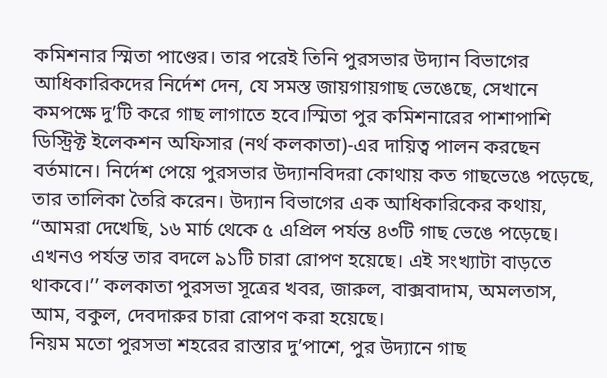কমিশনার স্মিতা পাণ্ডের। তার পরেই তিনি পুরসভার উদ্যান বিভাগের আধিকারিকদের নির্দেশ দেন, যে সমস্ত জায়গায়গাছ ভেঙেছে, সেখানে কমপক্ষে দু’টি করে গাছ লাগাতে হবে।স্মিতা পুর কমিশনারের পাশাপাশি ডিস্ট্রিক্ট ইলেকশন অফিসার (নর্থ কলকাতা)-এর দায়িত্ব পালন করছেন বর্তমানে। নির্দেশ পেয়ে পুরসভার উদ্যানবিদরা কোথায় কত গাছভেঙে পড়েছে, তার তালিকা তৈরি করেন। উদ্যান বিভাগের এক আধিকারিকের কথায়, ‘‘আমরা দেখেছি, ১৬ মার্চ থেকে ৫ এপ্রিল পর্যন্ত ৪৩টি গাছ ভেঙে পড়েছে। এখনও পর্যন্ত তার বদলে ৯১টি চারা রোপণ হয়েছে। এই সংখ্যাটা বাড়তে থাকবে।’’ কলকাতা পুরসভা সূত্রের খবর, জারুল, বাক্সবাদাম, অমলতাস, আম, বকুল, দেবদারুর চারা রোপণ করা হয়েছে।
নিয়ম মতো পুরসভা শহরের রাস্তার দু’পাশে, পুর উদ্যানে গাছ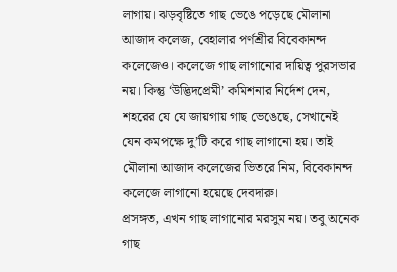লাগায়। ঝড়বৃষ্টিতে গাছ ভেঙে পড়েছে মৌলানা আজাদ কলেজ, বেহালার পর্ণশ্রীর বিবেকানন্দ কলেজেও। কলেজে গাছ লাগানোর দায়িত্ব পুরসভার নয়। কিন্তু ‘উদ্ভিদপ্রেমী’ কমিশনার নির্দেশ দেন, শহরের যে যে জায়গায় গাছ ভেঙেছে, সেখানেই যেন কমপক্ষে দু’টি করে গাছ লাগানো হয়। তাই মৌলানা আজাদ কলেজের ভিতরে নিম, বিবেকানন্দ কলেজে লাগানো হয়েছে দেবদারু।
প্রসঙ্গত, এখন গাছ লাগানোর মরসুম নয়। তবু অনেক গাছ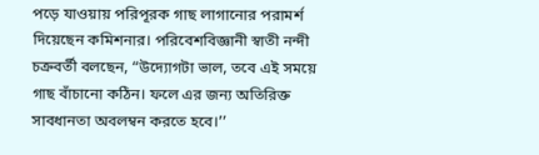পড়ে যাওয়ায় পরিপূরক গাছ লাগানোর পরামর্শ দিয়েছেন কমিশনার। পরিবেশবিজ্ঞানী স্বাতী নন্দী চক্রবর্তী বলছেন, ‘‘উদ্যোগটা ভাল, তবে এই সময়ে গাছ বাঁচানো কঠিন। ফলে এর জন্য অতিরিক্ত সাবধানতা অবলম্বন করতে হবে।’’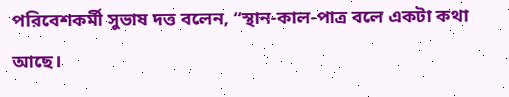পরিবেশকর্মী সুভাষ দত্ত বলেন, ‘‘স্থান-কাল-পাত্র বলে একটা কথা আছে।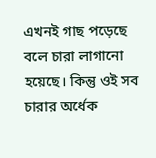এখনই গাছ পড়েছে বলে চারা লাগানো হয়েছে। কিন্তু ওই সব চারার অর্ধেক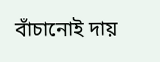বাঁচানোই দায়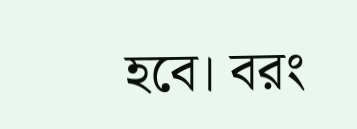হবে। বরং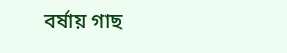বর্ষায় গাছ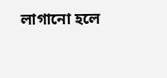লাগানো হলে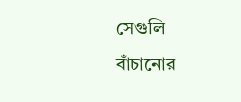সেগুলি বাঁচানোর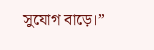সুযোগ বাড়ে।’’